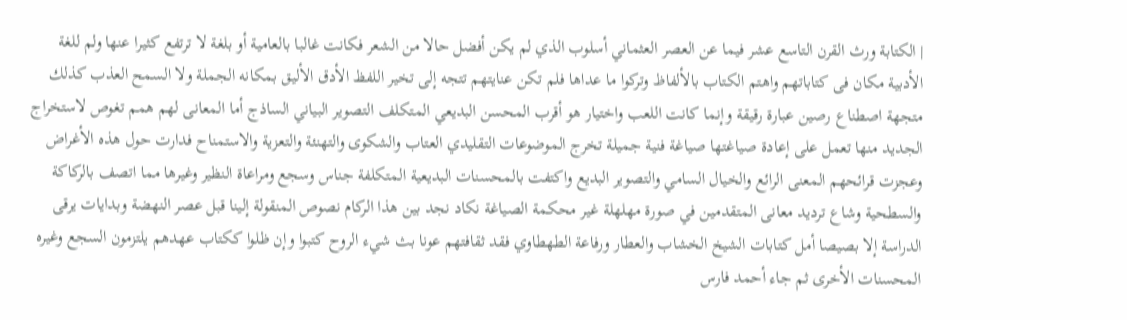| الكتابة ورث القرن التاسع عشر فيما عن العصر العثماني أسلوب الذي لم يكن أفضل حالا من الشعر فكانت غالبا بالعامية أو بلغة لا ترتفع كثيرا عنها ولم للغة الأدبية مكان فى كتاباتهم واهتم الكتاب بالألفاظ وتركوا ما عداها فلم تكن عنايتهم تتجه إلى تخير اللفظ الأدق الأليق بمكانه الجملة ولا السمح العذب كذلك متجهة اصطناع رصين عبارة رقيقة وإنما كانت اللعب واختيار هو أقرب المحسن البديعي المتكلف التصوير البياني الساذج أما المعانى لهم همم تغوص لاستخراج الجديد منها تعمل على إعادة صياغتها صياغة فنية جميلة تخرج الموضوعات التقليدي العتاب والشكوى والتهنئة والتعزية والاستمناح فدارت حول هذه الأغراض وعجزت قرائحهم المعنى الرائع والخيال السامي والتصوير البديع واكتفت بالمحسنات البديعية المتكلفة جناس وسجع ومراعاة النظير وغيرها مما اتصف بالركاكة والسطحية وشاع ترديد معانى المتقدمين في صورة مهلهلة غير محكمة الصياغة نكاد نجد بين هذا الركام نصوص المنقولة إلينا قبل عصر النهضة وبدايات يرقى الدراسة إلا بصيصا أمل كتابات الشيخ الخشاب والعطار ورفاعة الطهطاوي فقد ثقافتهم عونا بث شيء الروح كتبوا وإن ظلوا ككتاب عهدهم يلتزمون السجع وغيره المحسنات الأخرى ثم جاء أحمد فارس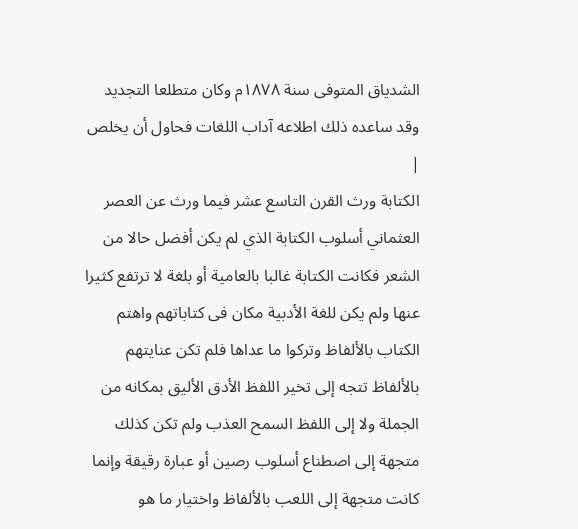الشدياق المتوفى سنة ۱۸۷۸م وكان متطلعا التجديد وقد ساعده ذلك اطلاعه آداب اللغات فحاول أن يخلص |
الكتابة ورث القرن التاسع عشر فيما ورث عن العصر العثماني أسلوب الكتابة الذي لم يكن أفضل حالا من الشعر فكانت الكتابة غالبا بالعامية أو بلغة لا ترتفع كثيرا عنها ولم يكن للغة الأدبية مكان فى كتاباتهم واهتم الكتاب بالألفاظ وتركوا ما عداها فلم تكن عنايتهم بالألفاظ تتجه إلى تخير اللفظ الأدق الأليق بمكانه من الجملة ولا إلى اللفظ السمح العذب ولم تكن كذلك متجهة إلى اصطناع أسلوب رصين أو عبارة رقيقة وإنما كانت متجهة إلى اللعب بالألفاظ واختيار ما هو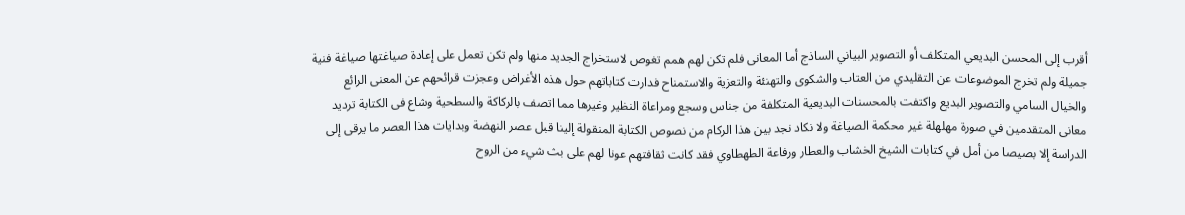أقرب إلى المحسن البديعي المتكلف أو التصوير البياني الساذج أما المعانى فلم تكن لهم همم تغوص لاستخراج الجديد منها ولم تكن تعمل على إعادة صياغتها صياغة فنية جميلة ولم تخرج الموضوعات عن التقليدي من العتاب والشكوى والتهنئة والتعزية والاستمناح فدارت كتاباتهم حول هذه الأغراض وعجزت قرائحهم عن المعنى الرائع والخيال السامي والتصوير البديع واكتفت بالمحسنات البديعية المتكلفة من جناس وسجع ومراعاة النظير وغيرها مما اتصف بالركاكة والسطحية وشاع فى الكتابة ترديد معانى المتقدمين في صورة مهلهلة غير محكمة الصياغة ولا نكاد نجد بين هذا الركام من نصوص الكتابة المنقولة إلينا قبل عصر النهضة وبدايات هذا العصر ما يرقى إلى الدراسة إلا بصيصا من أمل في كتابات الشيخ الخشاب والعطار ورفاعة الطهطاوي فقد كانت ثقافتهم عونا لهم على بث شيء من الروح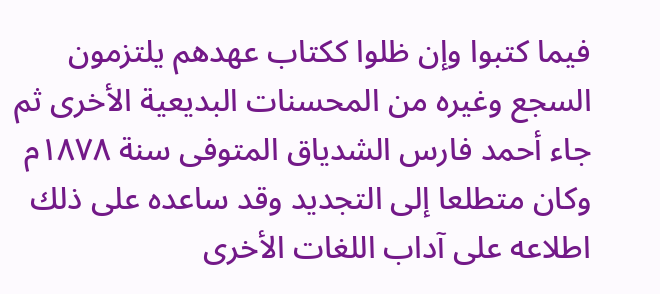فيما كتبوا وإن ظلوا ككتاب عهدهم يلتزمون السجع وغيره من المحسنات البديعية الأخرى ثم جاء أحمد فارس الشدياق المتوفى سنة ۱۸۷۸م وكان متطلعا إلى التجديد وقد ساعده على ذلك اطلاعه على آداب اللغات الأخرى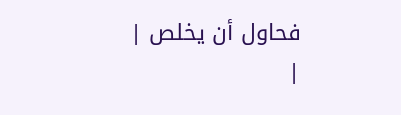فحاول أن يخلص |
|